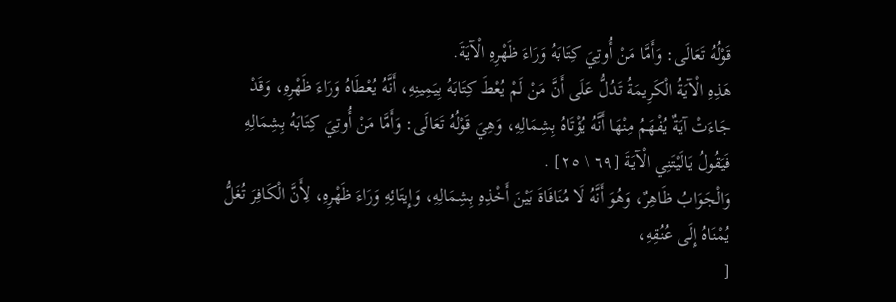قَوْلُهُ تَعَالَى: وَأَمَّا مَنْ أُوتِيَ كِتَابَهُ وَرَاءَ ظَهْرِهِ الْآيَةَ.
هَذِهِ الْآيَةُ الْكَرِيمَةُ تَدُلُّ عَلَى أَنَّ مَنْ لَمْ يُعْطَ كِتَابَهُ بِيَمِينِهِ، أَنَّهُ يُعْطَاهُ وَرَاءَ ظَهْرِهِ، وَقَدْ جَاءَتْ آيَةٌ يُفْهَمُ مِنْهَا أَنَّهُ يُؤْتَاهُ بِشِمَالِهِ، وَهِيَ قَوْلُهُ تَعَالَى: وَأَمَّا مَنْ أُوتِيَ كِتَابَهُ بِشِمَالِهِ فَيَقُولُ يَالَيْتَنِي الْآيَةَ [٦٩ \ ٢٥] .
وَالْجَوَابُ ظَاهِرٌ، وَهُوَ أَنَّهُ لَا مُنَافَاةَ بَيْنَ أَخْذِهِ بِشِمَالِهِ، وَإِيتَائِهِ وَرَاءَ ظَهْرِهِ، لِأَنَّ الْكَافِرَ تُغَلُّ يُمْنَاهُ إِلَى عُنُقِهِ،
[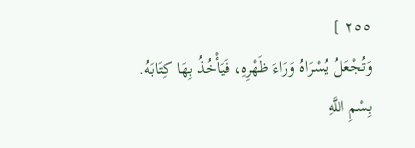٢٥٥ ]
وَتُجْعَلُ يُسْرَاهُ وَرَاءَ ظَهْرِهِ، فَيَأْخُذُ بِهَا كِتَابَهُ.
بِسْمِ اللَّهِ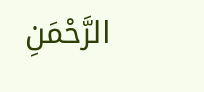الرَّحْمَنِ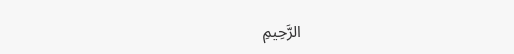الرَّحِيمِ